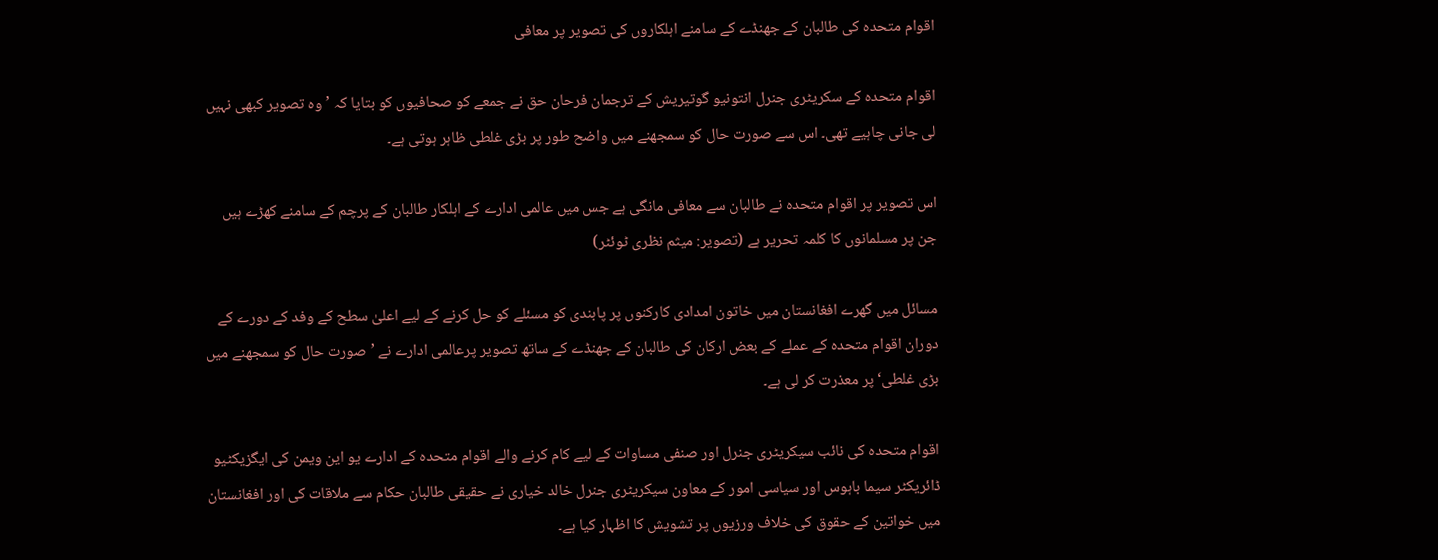اقوام متحدہ کی طالبان کے جھنڈے کے سامنے اہلکاروں کی تصویر پر معافی

اقوام متحدہ کے سکریٹری جنرل انتونیو گوتیریش کے ترجمان فرحان حق نے جمعے کو صحافیوں کو بتایا کہ ’وہ تصویر کبھی نہیں لی جانی چاہیے تھی۔ اس سے صورت حال کو سمجھنے میں واضح طور پر بڑی غلطی ظاہر ہوتی ہے۔

اس تصویر پر اقوام متحدہ نے طالبان سے معافی مانگی ہے جس میں عالمی ادارے کے اہلکار طالبان کے پرچم کے سامنے کھڑے ہیں جن پر مسلمانوں کا کلمہ تحریر ہے (تصویر: میثم نظری ٹوئٹر)

مسائل میں گھرے افغانستان میں خاتون امدادی کارکنوں پر پابندی کو مسئلے کو حل کرنے کے لیے اعلیٰ سطح کے وفد کے دورے کے دوران اقوام متحدہ کے عملے کے بعض ارکان کی طالبان کے جھنڈے کے ساتھ تصویر پرعالمی ادارے نے ’صورت حال کو سمجھنے میں بڑی غلطی‘ پر معذرت کر لی ہے۔

اقوام متحدہ کی نائب سیکریٹری جنرل اور صنفی مساوات کے لیے کام کرنے والے اقوام متحدہ کے ادارے یو این ویمن کی ایگزیکٹیو ڈائریکٹر سیما باہوس اور سیاسی امور کے معاون سیکریٹری جنرل خالد خیاری نے حقیقی طالبان حکام سے ملاقات کی اور افغانستان میں خواتین کے حقوق کی خلاف ورزیوں پر تشویش کا اظہار کیا ہے۔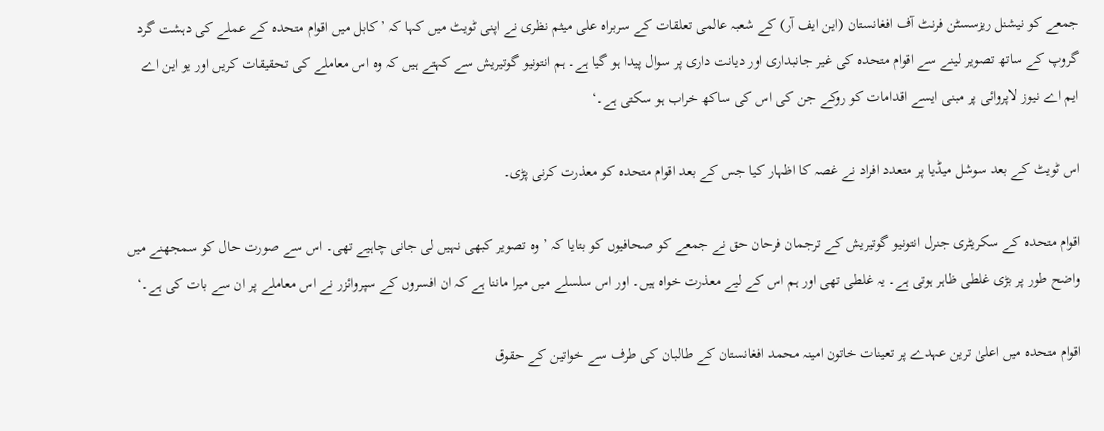جمعے کو نیشنل ریزسسٹن فرنٹ آف افغانستان (این ایف آر) کے شعبہ عالمی تعلقات کے سربراہ علی میثم نظری نے اپنی ٹویٹ میں کہا کہ ’کابل میں اقوام متحدہ کے عملے کی دہشت گرد گروپ کے ساتھ تصویر لینے سے اقوام متحدہ کی غیر جانبداری اور دیانت داری پر سوال پیدا ہو گیا ہے۔ ہم انتونیو گوتیریش سے کہتے ہیں کہ وہ اس معاملے کی تحقیقات کریں اور یو این اے ایم اے نیوز لاپروائی پر مبنی ایسے اقدامات کو روکے جن کی اس کی ساکھ خراب ہو سکتی ہے۔‘

اس ٹویٹ کے بعد سوشل میڈیا پر متعدد افراد نے غصہ کا اظہار کیا جس کے بعد اقوام متحدہ کو معذرت کرنی پڑی۔

اقوام متحدہ کے سکریٹری جنرل انتونیو گوتیریش کے ترجمان فرحان حق نے جمعے کو صحافیوں کو بتایا کہ ’وہ تصویر کبھی نہیں لی جانی چاہیے تھی۔ اس سے صورت حال کو سمجھنے میں واضح طور پر بڑی غلطی ظاہر ہوتی ہے۔ یہ غلطی تھی اور ہم اس کے لیے معذرت خواہ ہیں۔ اور اس سلسلے میں میرا ماننا ہے کہ ان افسروں کے سپروائزر نے اس معاملے پر ان سے بات کی ہے۔‘

اقوام متحدہ میں اعلیٰ ترین عہدے پر تعینات خاتون امینہ محمد افغانستان کے طالبان کی طرف سے خواتین کے حقوق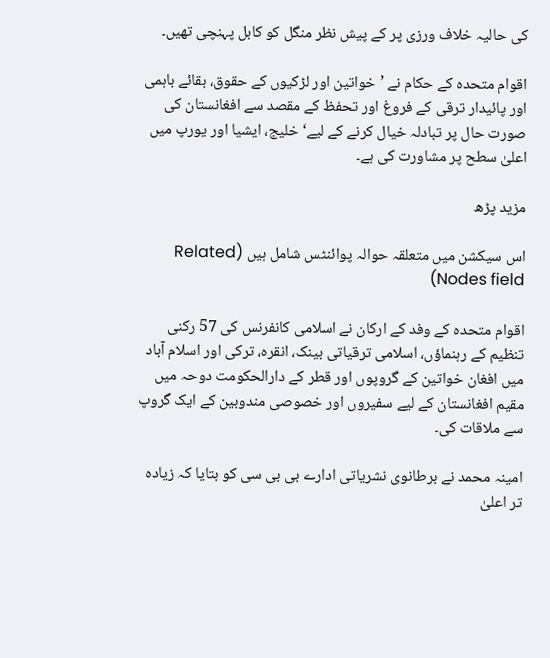کی حالیہ خلاف ورزی پر کے پیش نظر منگل کو کابل پہنچی تھیں۔

اقوام متحدہ کے حکام نے ’خواتین اور لڑکیوں کے حقوق، بقائے باہمی اور پائیدار ترقی کے فروغ اور تحفظ کے مقصد سے افغانستان کی صورت حال پر تبادلہ خیال کرنے کے لیے‘ خلیج، ایشیا اور یورپ میں اعلیٰ سطح پر مشاورت کی ہے۔

مزید پڑھ

اس سیکشن میں متعلقہ حوالہ پوائنٹس شامل ہیں (Related Nodes field)

اقوام متحدہ کے وفد کے ارکان نے اسلامی کانفرنس کی 57 رکنی تنظیم کے رہنماؤں، اسلامی ترقیاتی بینک، انقرہ، ترکی اور اسلام آباد میں افغان خواتین کے گروپوں اور قطر کے دارالحکومت دوحہ میں مقیم افغانستان کے لیے سفیروں اور خصوصی مندوبین کے ایک گروپ سے ملاقات کی۔

امینہ محمد نے برطانوی نشریاتی ادارے بی بی سی کو بتایا کہ زیادہ تر اعلیٰ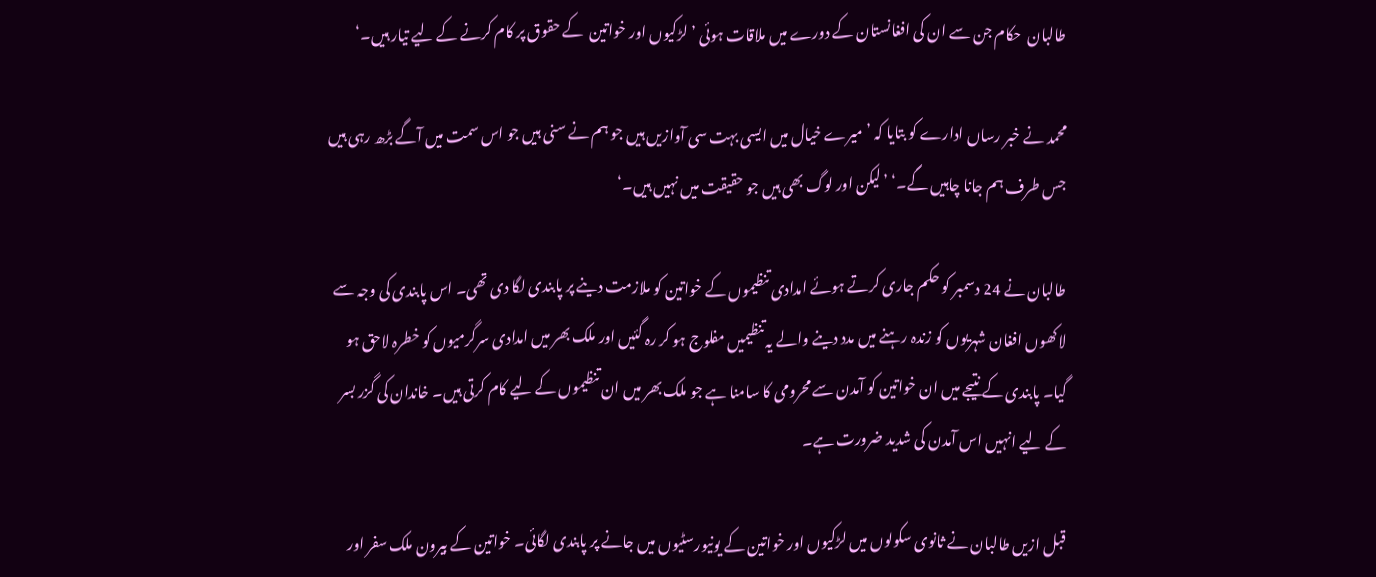طالبان  حکام جن سے ان کی افغانستان کے دورے میں ملاقات ہوئی ’لڑکیوں اور خواتین  کے حقوق پر کام کرنے کے لیے تیار ہیں۔‘

محمد نے خبر رساں ادارے کو بتایا کہ ’میرے خیال میں ایسی بہت سی آوازیں ہیں جو ہم نے سنی ہیں جو اس سمت میں آگے بڑھ رہی ہیں جس طرف ہم جانا چاہیں گے۔‘ ’لیکن اور لوگ بھی ہیں جو حقیقت میں نہیں ہیں۔‘

طالبان نے 24 دسمبر کو حکم جاری کرتے ہوئے امدادی تنظیموں کے خواتین کو ملازمت دینے پر پابندی لگا دی تھی۔ اس پابندی کی وجہ سے لاکھوں افغان شہریوں کو زندہ رہنے میں مدد دینے والے یہ تنظیمیں مفلوج ہو کر رہ گئیں اور ملک بھر میں امدادی سرگرمیوں کو خطرہ لاحق ہو گیا۔ پابندی کے نتیجے میں ان خواتین کو آمدن سے محرومی کا سامنا ہے جو ملک بھر میں ان تنظیموں کے لیے کام کرتی ہیں۔ خاندان کی گزر بسر کے لیے انہیں اس آمدن کی شدید ضرورت ہے۔

قبل ازیں طالبان نے ثانوی سکولوں میں لڑکیوں اور خواتین کے یونیورسٹیوں میں جانے پر پابندی لگائی۔ خواتین کے بیرون ملک سفر اور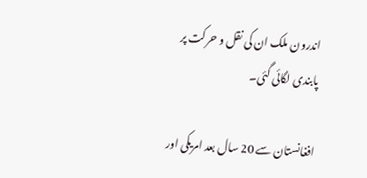اندرون ملک ان کی نقل و حرکت پر پابندی لگائی گئی۔

افغانستان سے 20 سال بعد امریکی اور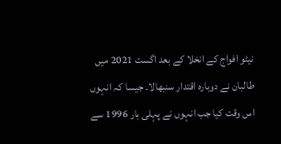نیٹو افواج کے انخلا کے بعد اگست 2021 میں طالبان نے دوبارہ اقتدار سنبھالا۔ جیسا کہ انہوں اس وقت کیا جب انہوں نے پہلی بار 1996 سے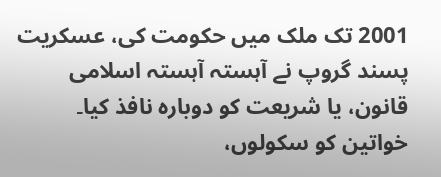2001 تک ملک میں حکومت کی، عسکریت پسند گروپ نے آہستہ آہستہ اسلامی قانون، یا شریعت کو دوبارہ نافذ کیا۔ خواتین کو سکولوں،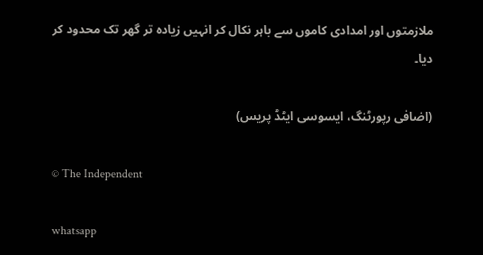ملازمتوں اور امدادی کاموں سے باہر نکال کر انہیں زیادہ تر گھر تک محدود کر دیا۔

(اضافی رپورٹنگ، ایسوسی ایٹڈ پریس)

© The Independent

whatsapp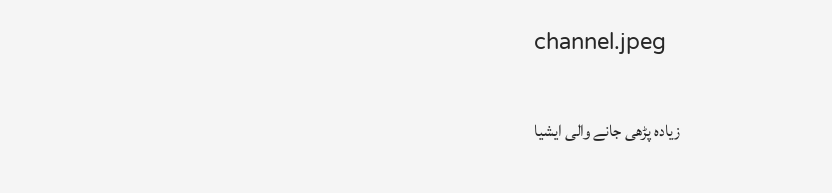channel.jpeg

زیادہ پڑھی جانے والی ایشیا